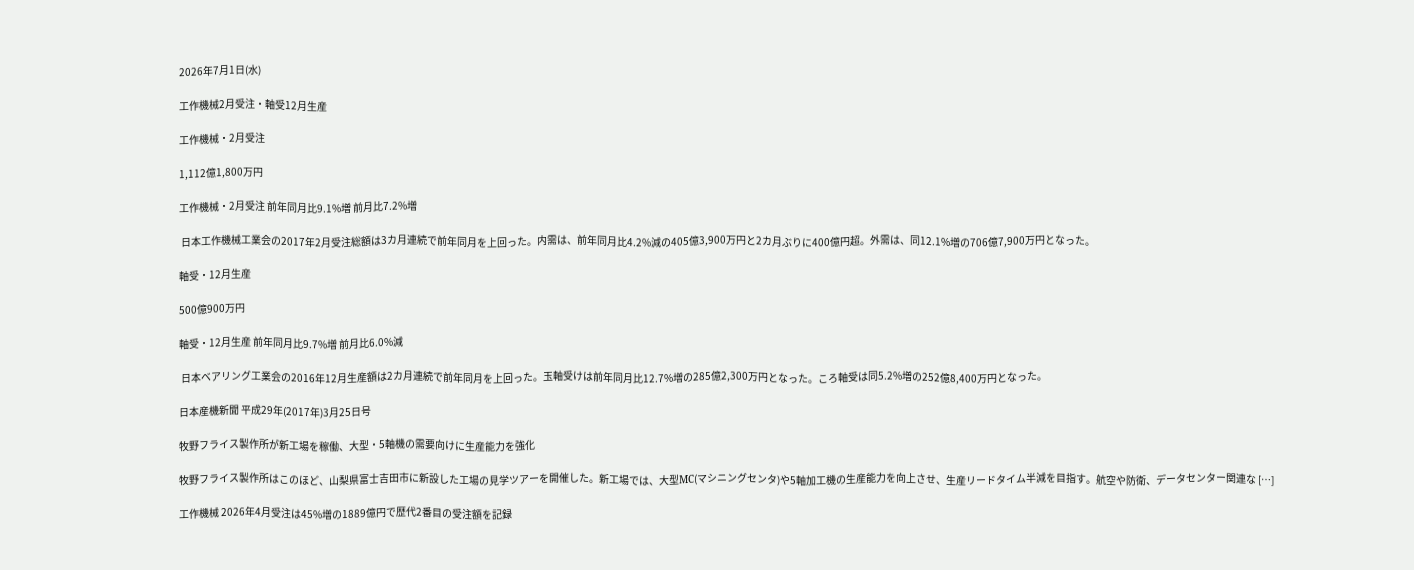2026年7月1日(水)

工作機械2月受注・軸受12月生産

工作機械・2月受注

1,112億1,800万円

工作機械・2月受注 前年同月比9.1%増 前月比7.2%増

 日本工作機械工業会の2017年2月受注総額は3カ月連続で前年同月を上回った。内需は、前年同月比4.2%減の405億3,900万円と2カ月ぶりに400億円超。外需は、同12.1%増の706億7,900万円となった。

軸受・12月生産

500億900万円

軸受・12月生産 前年同月比9.7%増 前月比6.0%減

 日本ベアリング工業会の2016年12月生産額は2カ月連続で前年同月を上回った。玉軸受けは前年同月比12.7%増の285億2,300万円となった。ころ軸受は同5.2%増の252億8,400万円となった。

日本産機新聞 平成29年(2017年)3月25日号

牧野フライス製作所が新工場を稼働、大型・5軸機の需要向けに生産能力を強化

牧野フライス製作所はこのほど、山梨県富士吉田市に新設した工場の見学ツアーを開催した。新工場では、大型MC(マシニングセンタ)や5軸加工機の生産能力を向上させ、生産リードタイム半減を目指す。航空や防衛、データセンター関連な […]

工作機械 2026年4月受注は45%増の1889億円で歴代2番目の受注額を記録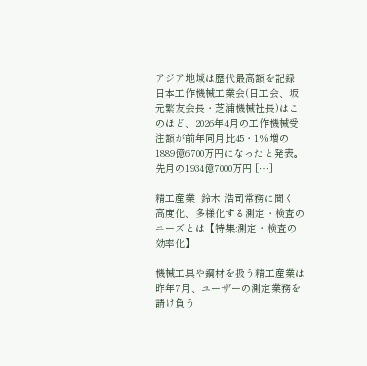アジア地域は歴代最高額を記録 日本工作機械工業会(日工会、坂元繁友会長・芝浦機械社長)はこのほど、2026年4月の工作機械受注額が前年同月比45・1%増の1889億6700万円になったと発表。先月の1934億7000万円 […]

精工産業  鈴木 浩司常務に聞く 高度化、多様化する測定・検査のニーズとは【特集:測定・検査の効率化】

機械工具や鋼材を扱う精工産業は昨年7月、ユーザーの測定業務を請け負う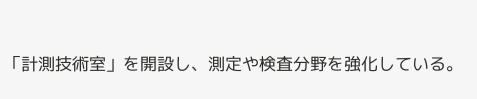「計測技術室」を開設し、測定や検査分野を強化している。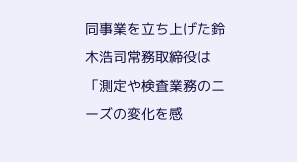同事業を立ち上げた鈴木浩司常務取締役は「測定や検査業務のニーズの変化を感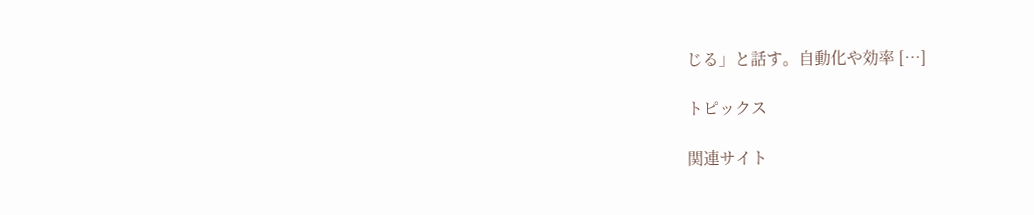じる」と話す。自動化や効率 […]

トピックス

関連サイト